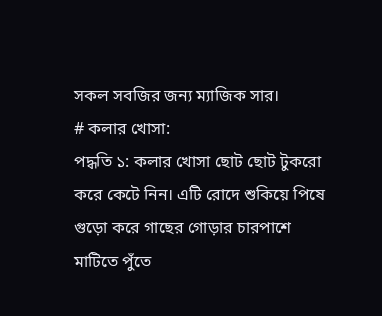সকল সবজির জন্য ম্যাজিক সার।
# কলার খোসা:
পদ্ধতি ১: কলার খোসা ছোট ছোট টুকরো করে কেটে নিন। এটি রোদে শুকিয়ে পিষে গুড়ো করে গাছের গোড়ার চারপাশে মাটিতে পুঁতে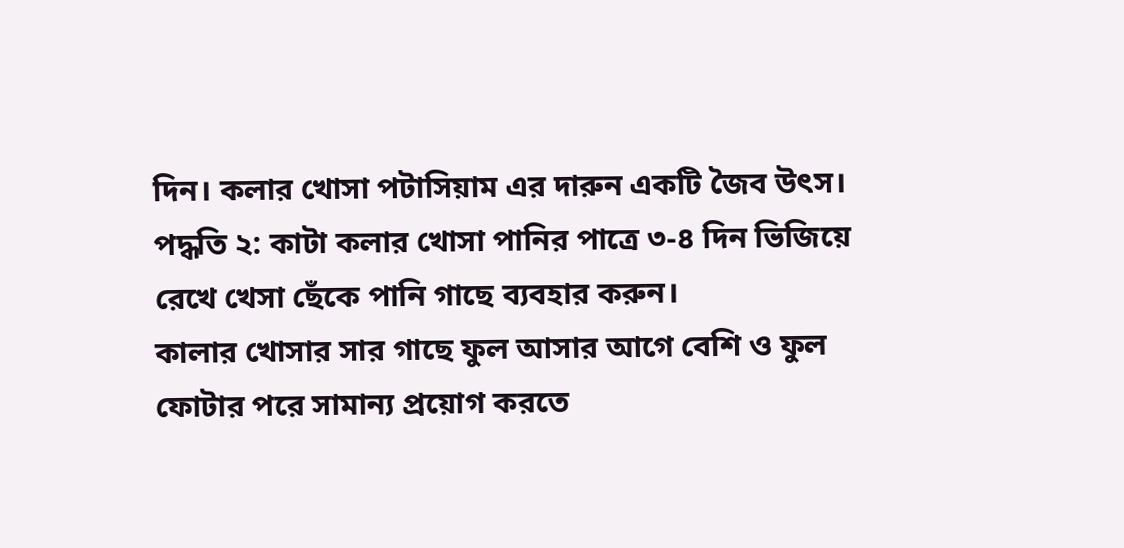দিন। কলার খোসা পটাসিয়াম এর দারুন একটি জৈব উৎস।
পদ্ধতি ২: কাটা কলার খোসা পানির পাত্রে ৩-৪ দিন ভিজিয়ে রেখে খেসা ছেঁকে পানি গাছে ব্যবহার করুন।
কালার খোসার সার গাছে ফুল আসার আগে বেশি ও ফুল ফোটার পরে সামান্য প্রয়োগ করতে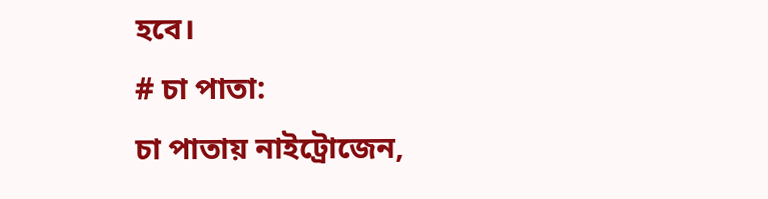হবে।
# চা পাতা:
চা পাতায় নাইট্রোজেন,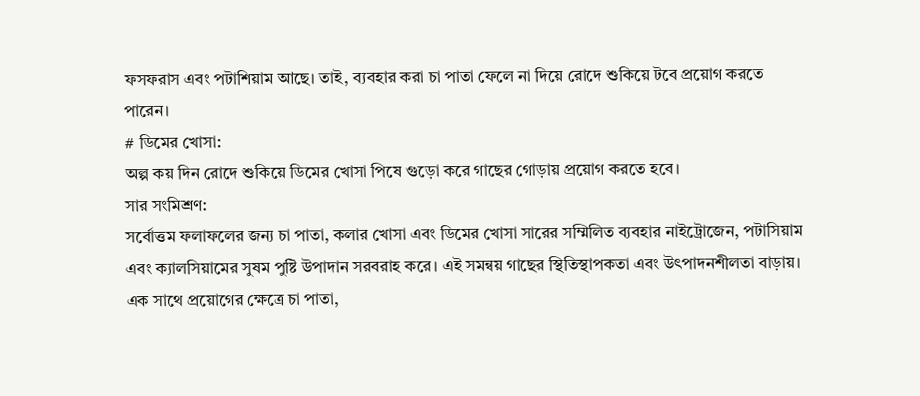ফসফরাস এবং পটাশিয়াম আছে। তাই, ব্যবহার করা চা পাতা ফেলে না দিয়ে রোদে শুকিয়ে টবে প্রয়োগ করতে পারেন।
# ডিমের খোসা:
অল্প কয় দিন রোদে শুকিয়ে ডিমের খোসা পিষে গুড়ো করে গাছের গোড়ায় প্রয়োগ করতে হবে।
সার সংমিশ্রণ:
সর্বোত্তম ফলাফলের জন্য চা পাতা, কলার খোসা এবং ডিমের খোসা সারের সম্মিলিত ব্যবহার নাইট্রোজেন, পটাসিয়াম এবং ক্যালসিয়ামের সুষম পুষ্টি উপাদান সরবরাহ করে। এই সমন্বয় গাছের স্থিতিস্থাপকতা এবং উৎপাদনশীলতা বাড়ায়।
এক সাথে প্রয়োগের ক্ষেত্রে চা পাতা,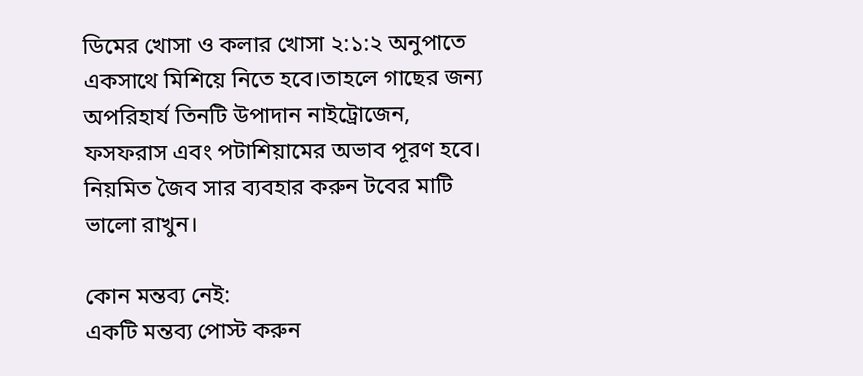ডিমের খোসা ও কলার খোসা ২:১:২ অনুপাতে একসাথে মিশিয়ে নিতে হবে।তাহলে গাছের জন্য অপরিহার্য তিনটি উপাদান নাইট্রোজেন, ফসফরাস এবং পটাশিয়ামের অভাব পূরণ হবে। নিয়মিত জৈব সার ব্যবহার করুন টবের মাটি ভালো রাখুন।

কোন মন্তব্য নেই:
একটি মন্তব্য পোস্ট করুন